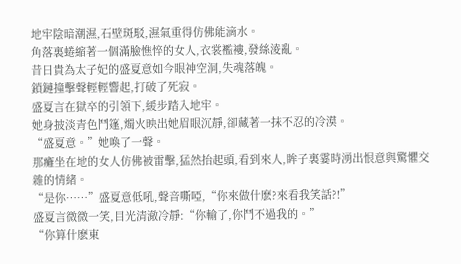地牢陰暗潮濕,石壁斑駁,濕氣重得仿佛能滴水。
角落裏蜷縮著一個滿臉憔悴的女人,衣裳襤褸,發絲淩亂。
昔日貴為太子妃的盛夏意如今眼神空洞,失魂落魄。
鎖鏈撞擊聲輕輕響起,打破了死寂。
盛夏言在獄卒的引領下,緩步踏入地牢。
她身披淡青色鬥篷,燭火映出她眉眼沉靜,卻藏著一抹不忍的冷漠。
“盛夏意。”她喚了一聲。
那癱坐在地的女人仿佛被雷擊,猛然抬起頭,看到來人,眸子裏霎時湧出恨意與驚懼交雜的情緒。
“是你……”盛夏意低吼,聲音嘶啞,“你來做什麽?來看我笑話?!”
盛夏言微微一笑,目光清澈冷靜:“你輸了,你鬥不過我的。”
“你算什麽東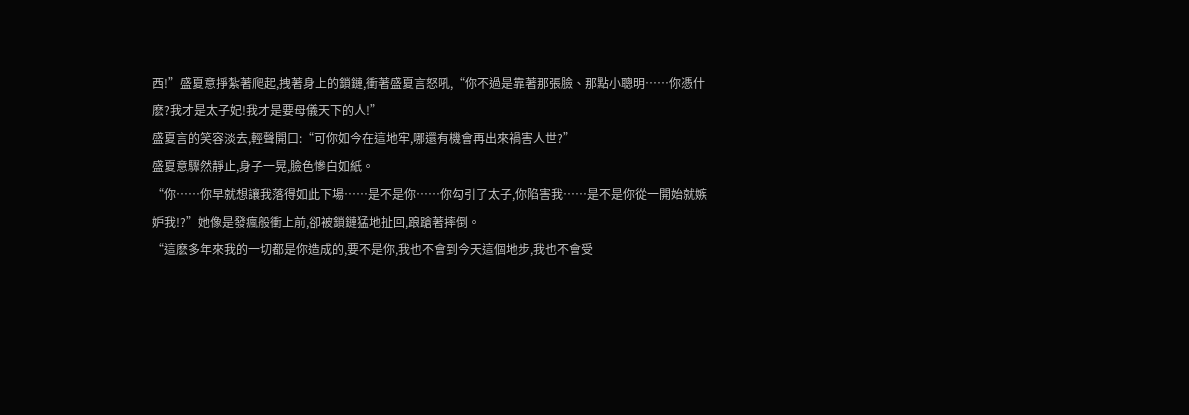西!”盛夏意掙紮著爬起,拽著身上的鎖鏈,衝著盛夏言怒吼,“你不過是靠著那張臉、那點小聰明……你憑什麽?我才是太子妃!我才是要母儀天下的人!”
盛夏言的笑容淡去,輕聲開口:“可你如今在這地牢,哪還有機會再出來禍害人世?”
盛夏意驟然靜止,身子一晃,臉色慘白如紙。
“你……你早就想讓我落得如此下場……是不是你……你勾引了太子,你陷害我……是不是你從一開始就嫉妒我!?”她像是發瘋般衝上前,卻被鎖鏈猛地扯回,踉蹌著摔倒。
“這麽多年來我的一切都是你造成的,要不是你,我也不會到今天這個地步,我也不會受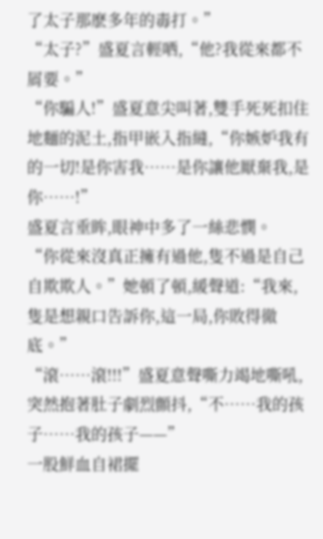了太子那麽多年的毒打。”
“太子?”盛夏言輕哂,“他?我從來都不屑要。”
“你騙人!”盛夏意尖叫著,雙手死死扣住地麵的泥土,指甲嵌入指縫,“你嫉妒我有的一切!是你害我……是你讓他厭棄我,是你……!”
盛夏言垂眸,眼神中多了一絲悲憫。
“你從來沒真正擁有過他,隻不過是自己自欺欺人。”她頓了頓,緩聲道:“我來,隻是想親口告訴你,這一局,你敗得徹底。”
“滾……滾!!!”盛夏意聲嘶力竭地嘶吼,突然抱著肚子劇烈顫抖,“不……我的孩子……我的孩子——”
一股鮮血自裙擺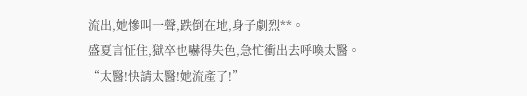流出,她慘叫一聲,跌倒在地,身子劇烈**。
盛夏言怔住,獄卒也嚇得失色,急忙衝出去呼喚太醫。
“太醫!快請太醫!她流產了!”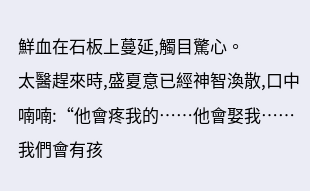鮮血在石板上蔓延,觸目驚心。
太醫趕來時,盛夏意已經神智渙散,口中喃喃:“他會疼我的……他會娶我……我們會有孩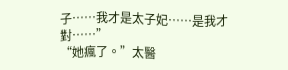子……我才是太子妃……是我才對……”
“她瘋了。”太醫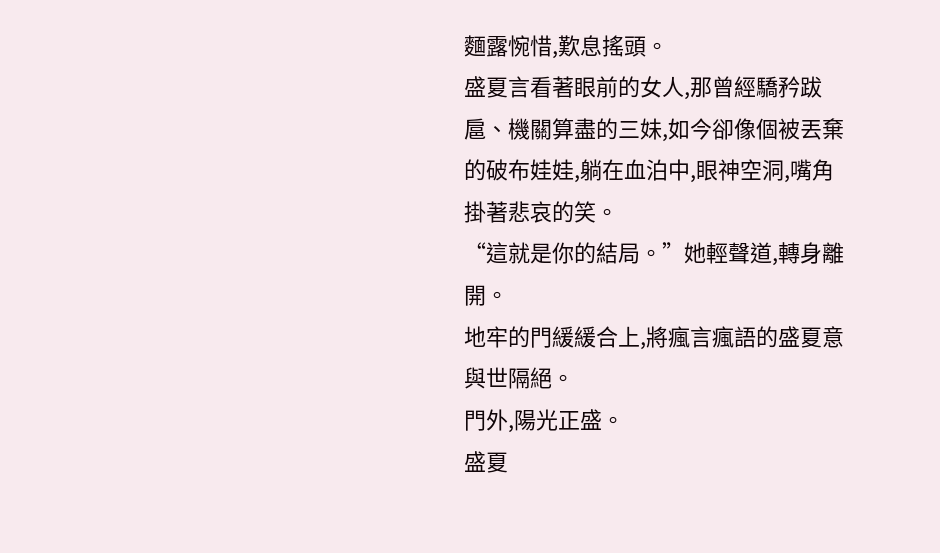麵露惋惜,歎息搖頭。
盛夏言看著眼前的女人,那曾經驕矜跋扈、機關算盡的三妹,如今卻像個被丟棄的破布娃娃,躺在血泊中,眼神空洞,嘴角掛著悲哀的笑。
“這就是你的結局。”她輕聲道,轉身離開。
地牢的門緩緩合上,將瘋言瘋語的盛夏意與世隔絕。
門外,陽光正盛。
盛夏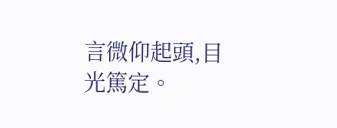言微仰起頭,目光篤定。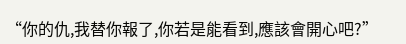“你的仇,我替你報了,你若是能看到,應該會開心吧?”